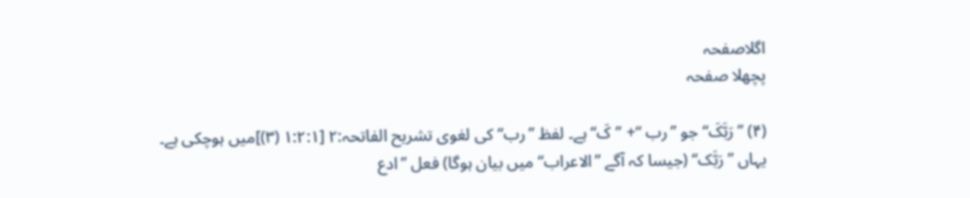اگلاصفحہ
پچھلا صفحہ

(۴) ’’رَبَّکَ‘‘ جو ’’رب ‘‘+ ’’کَ‘‘ ہے۔ لفظ ’’رب‘‘ کی لغوی تشریح الفاتحہ:۲ [۱:۲:۱ (۳)]میں ہوچکی ہے۔ یہاں ’’رَبَّک‘‘ (جیسا کہ آگے ’’الاعراب‘‘ میں بیان ہوگا) فعل ’’ادع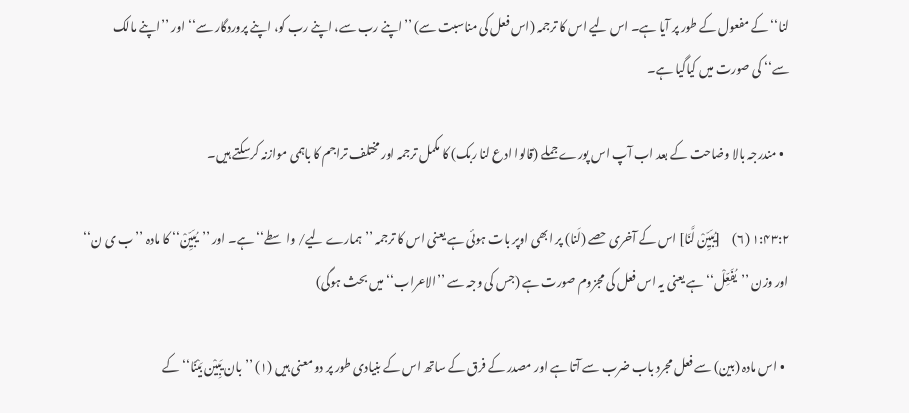لنا‘‘ کے مفعول کے طور پر آیا ہے۔ اس لیے اس کا ترجمہ (اس فعل کی مناسبت سے) ’’اپنے رب سے، اپنے رب کو، اپنے پروردگار سے‘‘ اور ’’اپنے مالک سے‘‘ کی صورت میں کیاگیا ہے۔

  • مندرجہ بالا وضاحت کے بعد اب آپ اس پورے جملے (قالوا ادع لنا ربک) کا مکمل ترجمہ اور مختلف تراجم کا باہمی موازنہ کرسکتے ہیں۔

۱:۴۳:۲ (۶)     [یُبَیِّنْ لَّنَا] اس کے آخری حصے (لَنا) پر ابھی اوپر بات ہوئی ہے یعنی اس کا ترجمہ ’’ہمارے لیے/ واسطے‘‘ ہے۔ اور ’’یُبَیِّنْ‘‘ کا مادہ ’’ب ی ن‘‘ اور وزن ’’یُفَعِّلْ‘‘ ہے یعنی یہ اس فعل کی مجزوم صورت ہے (جس کی وجہ سے ’’الاعراب‘‘ میں بحث ہوگی)

  • اس مادہ (بین) سے فعل مجرد باب ضرب سے آتا ہے اور مصدر کے فرق کے ساتھ اس کے بنیادی طور پر دو معنی ہیں (۱) ’’بان یَبِیْن بَیْنًا‘‘ کے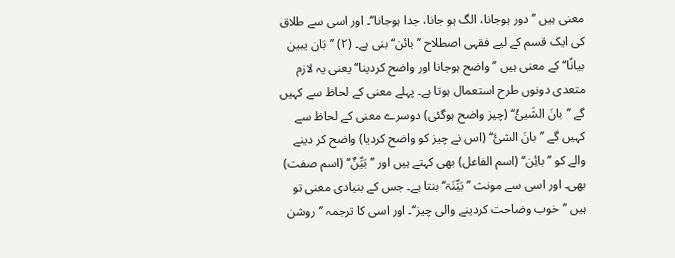معنی ہیں ’’دور ہوجانا، الگ ہو جانا، جدا ہوجانا‘‘۔ اور اسی سے طلاق کی ایک قسم کے لیے فقہی اصطلاح ’’بائن‘‘ بنی ہے۔ (۲) ’’بَان یبین بیانًا‘‘ کے معنی ہیں ’’واضح ہوجانا اور واضح کردینا‘‘ یعنی یہ لازم متعدی دونوں طرح استعمال ہوتا ہے۔ پہلے معنی کے لحاظ سے کہیں گے ’’بانَ الشَییُٔ‘‘ (چیز واضح ہوگئی) دوسرے معنی کے لحاظ سے کہیں گے ’’بانَ الشیَٔ‘‘ (اس نے چیز کو واضح کردیا) واضح کر دینے والے کو ’’بائِن‘‘ (اسم الفاعل) بھی کہتے ہیں اور ’’بَیِّنٌ‘‘ (اسم صفت) بھی۔ اور اسی سے مونث ’’بَیِّنَۃ‘‘ بنتا ہے۔ جس کے بنیادی معنی تو ہیں ’’خوب وضاحت کردینے والی چیز‘‘۔ اور اسی کا ترجمہ ’’روشن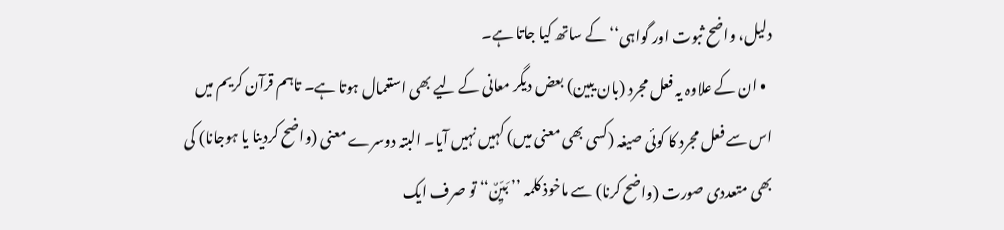دلیل، واضح ثبوت اور گواہی‘‘ کے ساتھ کیا جاتا ہے۔
  • ان کے علاوہ یہ فعل مجرد (بان یبین) بعض دیگر معانی کے لیے بھی استعمال ہوتا ہے۔ تاہم قرآن کریم میں اس سے فعل مجرد کا کوئی صیغہ (کسی بھی معنی میں) کہیں نہیں آیا۔ البتہ دوسرے معنی (واضح کردینا یا ہوجانا) کی بھی متعددی صورت (واضح کرنا) سے ماخوذ کلمہ ’’ بَیِّنٌ‘‘ تو صرف ایک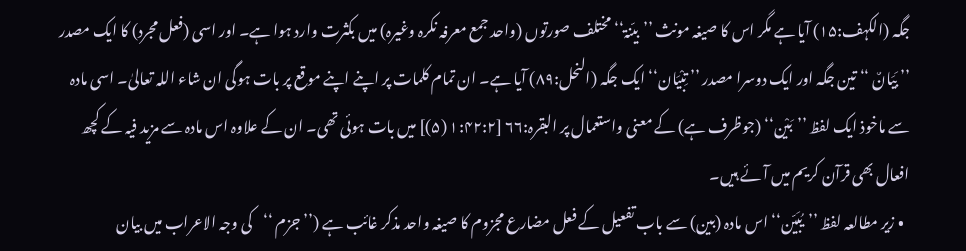جگہ (الکہف:۱۵) آیا ہے مگر اس کا صیغہ مونث ’’بیّنۃ‘‘ مختلف صورتوں (واحد جمع معرفہ نکرہ وغیرہ) میں بکثرت وارد ہوا ہے۔ اور اسی (فعل مجرد) کا ایک مصدر ’’ بَیَانٌ ‘‘ تین جگہ اور ایک دوسرا مصدر ’’ تِبْيَان‘‘ ایک جگہ (النحل:۸۹) آیا ہے۔ ان تمام کلمات پر اپنے اپنے موقع پر بات ہوگی ان شاء اللہ تعالیٰ۔ اسی مادہ سے ماخوذ ایک لفظ ’’بَیْن‘‘ (جوظرف ہے) کے معنی واستعمال پر البقرہ:۶۶ [۱:۴۲:۲ (۵)] میں بات ہوئی تھی۔ ان کے علاوہ اس مادہ سے مزید فیہ کے کچھ افعال بھی قرآن کریم میں آئے ہیں۔
  • زیر مطالعہ لفظ ’’یُبَیّن‘‘ اس مادہ (بین) سے باب تفعیل کے فعل مضارع مجزوم کا صیغہ واحد مذکر غائب ہے (’’جزم ‘‘کی وجہ الاعراب میں بیان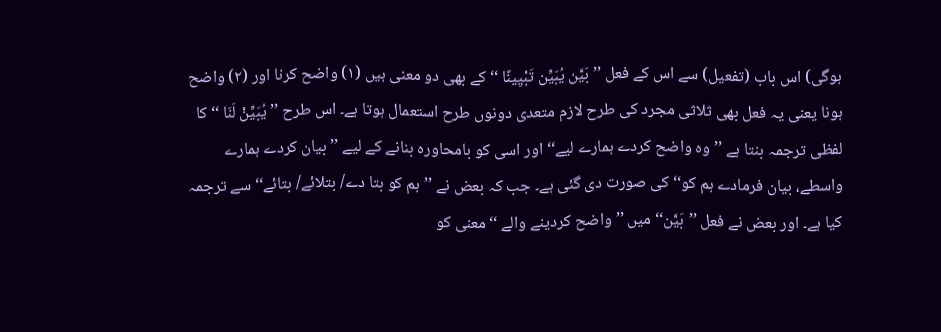ہوگی) اس باب (تفعیل) سے اس کے فعل ’’ بَیَّن یُبَیِّن تَبْیِینًا ‘‘ کے بھی دو معنی ہیں (۱) واضح کرنا اور (۲) واضح ہونا یعنی یہ فعل بھی ثلاثی مجرد کی طرح لازم متعدی دونوں طرح استعمال ہوتا ہے۔ اس طرح ’’ یُبَیِّنْ لَنَا ‘‘ کا لفظی ترجمہ بنتا ہے ’’وہ واضح کردے ہمارے لیے‘‘ اور اسی کو بامحاورہ بنانے کے لیے ’’بیان کردے ہمارے واسطے، بیان فرمادے ہم کو‘‘ کی صورت دی گئی ہے۔ جب کہ بعض نے ’’ہم کو بتا دے/ بتلائے/ بتائے‘‘ سے ترجمہ کیا ہے۔ اور بعض نے فعل ’’بَیَّن‘‘ میں ’’واضح کردینے والے ‘‘معنی کو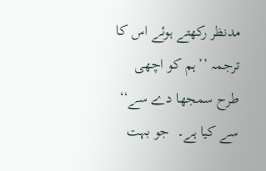مدنظر رکھتے ہوئے اس کا ترجمہ ’’ہم کو اچھی طرح سمجھا دے سے‘‘ سے کیا ہے۔  جو بہت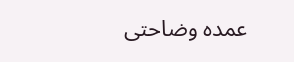عمدہ وضاحتی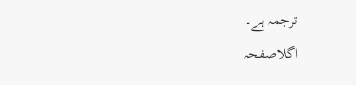ترجمہ ہے۔
اگلاصفحہ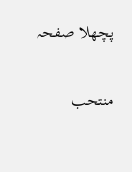پچھلا صفحہ

منتحب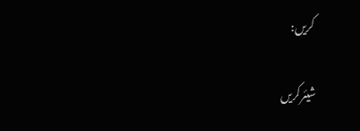کریں:

شیئرکریں